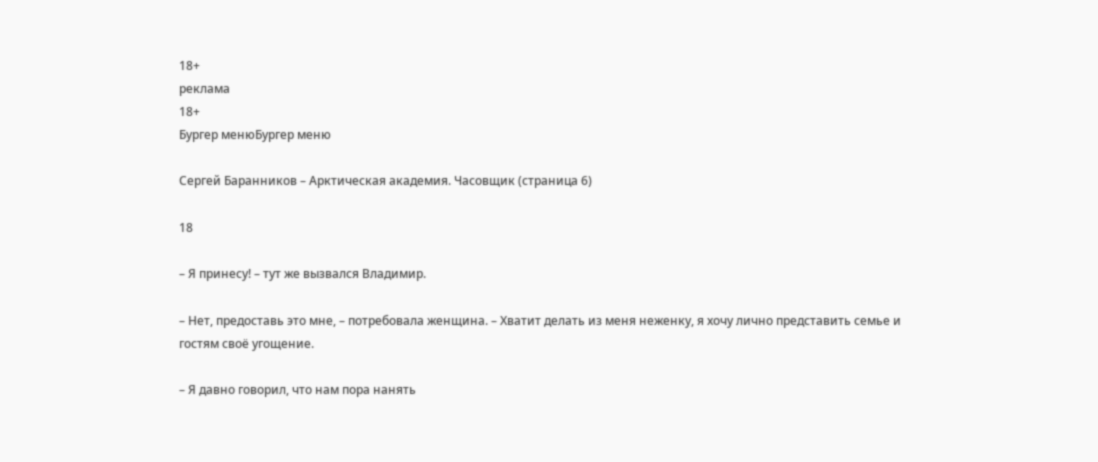18+
реклама
18+
Бургер менюБургер меню

Сергей Баранников – Арктическая академия. Часовщик (страница 6)

18

– Я принесу! – тут же вызвался Владимир.

– Нет, предоставь это мне, – потребовала женщина. – Хватит делать из меня неженку, я хочу лично представить семье и гостям своё угощение.

– Я давно говорил, что нам пора нанять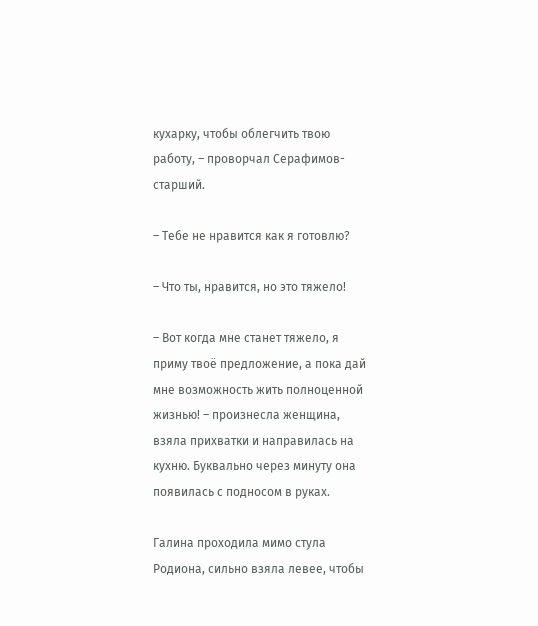кухарку, чтобы облегчить твою работу, – проворчал Серафимов-старший.

– Тебе не нравится как я готовлю?

– Что ты, нравится, но это тяжело!

– Вот когда мне станет тяжело, я приму твоё предложение, а пока дай мне возможность жить полноценной жизнью! – произнесла женщина, взяла прихватки и направилась на кухню. Буквально через минуту она появилась с подносом в руках.

Галина проходила мимо стула Родиона, сильно взяла левее, чтобы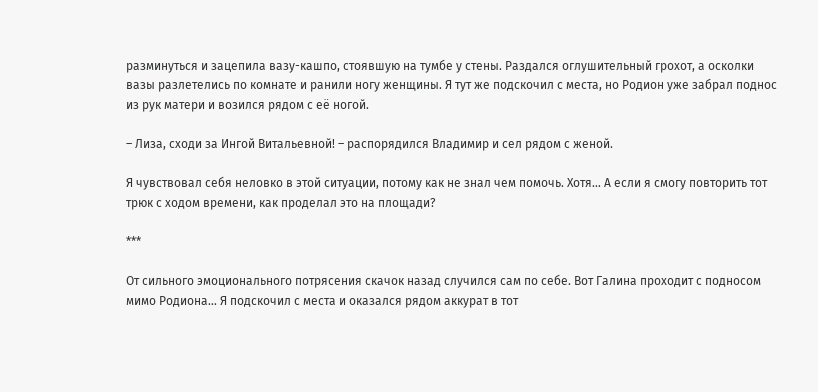разминуться и зацепила вазу-кашпо, стоявшую на тумбе у стены. Раздался оглушительный грохот, а осколки вазы разлетелись по комнате и ранили ногу женщины. Я тут же подскочил с места, но Родион уже забрал поднос из рук матери и возился рядом с её ногой.

– Лиза, сходи за Ингой Витальевной! – распорядился Владимир и сел рядом с женой.

Я чувствовал себя неловко в этой ситуации, потому как не знал чем помочь. Хотя… А если я смогу повторить тот трюк с ходом времени, как проделал это на площади?

***

От сильного эмоционального потрясения скачок назад случился сам по себе. Вот Галина проходит с подносом мимо Родиона… Я подскочил с места и оказался рядом аккурат в тот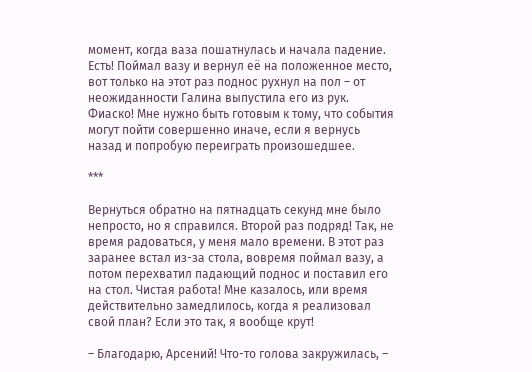момент, когда ваза пошатнулась и начала падение. Есть! Поймал вазу и вернул её на положенное место, вот только на этот раз поднос рухнул на пол – от неожиданности Галина выпустила его из рук. Фиаско! Мне нужно быть готовым к тому, что события могут пойти совершенно иначе, если я вернусь назад и попробую переиграть произошедшее.

***

Вернуться обратно на пятнадцать секунд мне было непросто, но я справился. Второй раз подряд! Так, не время радоваться, у меня мало времени. В этот раз заранее встал из-за стола, вовремя поймал вазу, а потом перехватил падающий поднос и поставил его на стол. Чистая работа! Мне казалось, или время действительно замедлилось, когда я реализовал свой план? Если это так, я вообще крут!

– Благодарю, Арсений! Что-то голова закружилась, –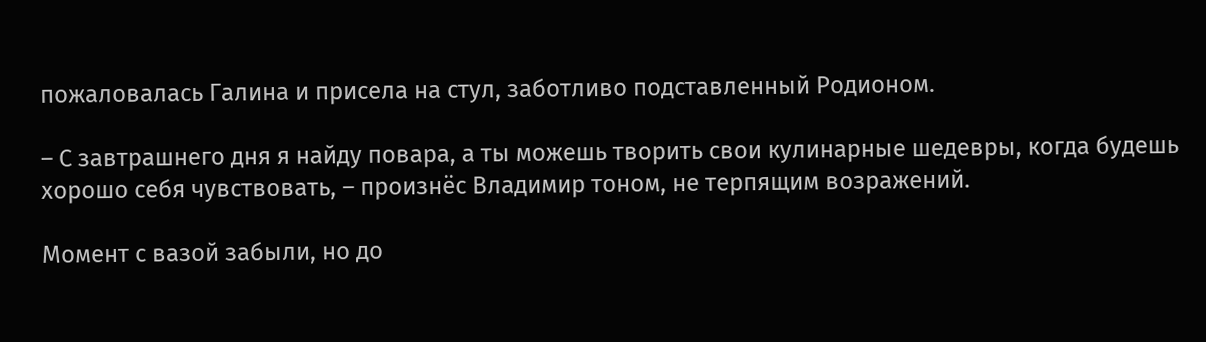пожаловалась Галина и присела на стул, заботливо подставленный Родионом.

– С завтрашнего дня я найду повара, а ты можешь творить свои кулинарные шедевры, когда будешь хорошо себя чувствовать, – произнёс Владимир тоном, не терпящим возражений.

Момент с вазой забыли, но до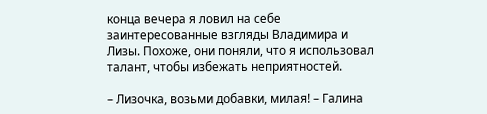конца вечера я ловил на себе заинтересованные взгляды Владимира и Лизы. Похоже, они поняли, что я использовал талант, чтобы избежать неприятностей.

– Лизочка, возьми добавки, милая! – Галина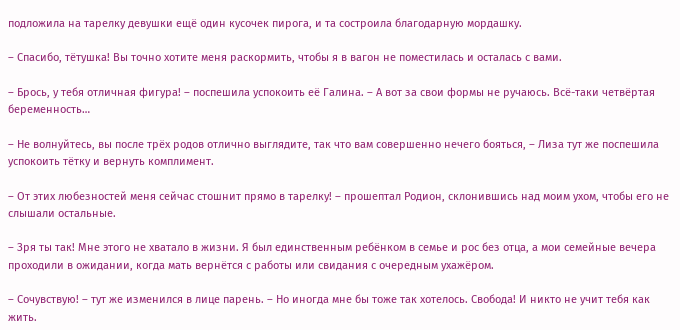подложила на тарелку девушки ещё один кусочек пирога, и та состроила благодарную мордашку.

– Спасибо, тётушка! Вы точно хотите меня раскормить, чтобы я в вагон не поместилась и осталась с вами.

– Брось, у тебя отличная фигура! – поспешила успокоить её Галина. – А вот за свои формы не ручаюсь. Всё-таки четвёртая беременность…

– Не волнуйтесь, вы после трёх родов отлично выглядите, так что вам совершенно нечего бояться, – Лиза тут же поспешила успокоить тётку и вернуть комплимент.

– От этих любезностей меня сейчас стошнит прямо в тарелку! – прошептал Родион, склонившись над моим ухом, чтобы его не слышали остальные.

– Зря ты так! Мне этого не хватало в жизни. Я был единственным ребёнком в семье и рос без отца, а мои семейные вечера проходили в ожидании, когда мать вернётся с работы или свидания с очередным ухажёром.

– Сочувствую! – тут же изменился в лице парень. – Но иногда мне бы тоже так хотелось. Свобода! И никто не учит тебя как жить.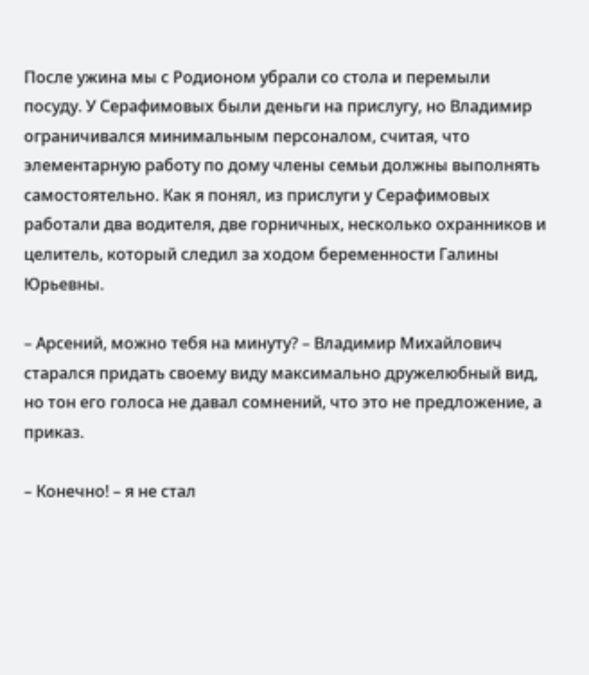После ужина мы с Родионом убрали со стола и перемыли посуду. У Серафимовых были деньги на прислугу, но Владимир ограничивался минимальным персоналом, считая, что элементарную работу по дому члены семьи должны выполнять самостоятельно. Как я понял, из прислуги у Серафимовых работали два водителя, две горничных, несколько охранников и целитель, который следил за ходом беременности Галины Юрьевны.

– Арсений, можно тебя на минуту? – Владимир Михайлович старался придать своему виду максимально дружелюбный вид, но тон его голоса не давал сомнений, что это не предложение, а приказ.

– Конечно! – я не стал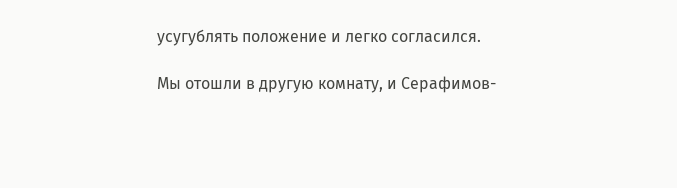усугублять положение и легко согласился.

Мы отошли в другую комнату, и Серафимов-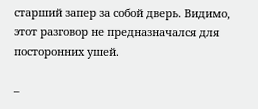старший запер за собой дверь. Видимо, этот разговор не предназначался для посторонних ушей.

–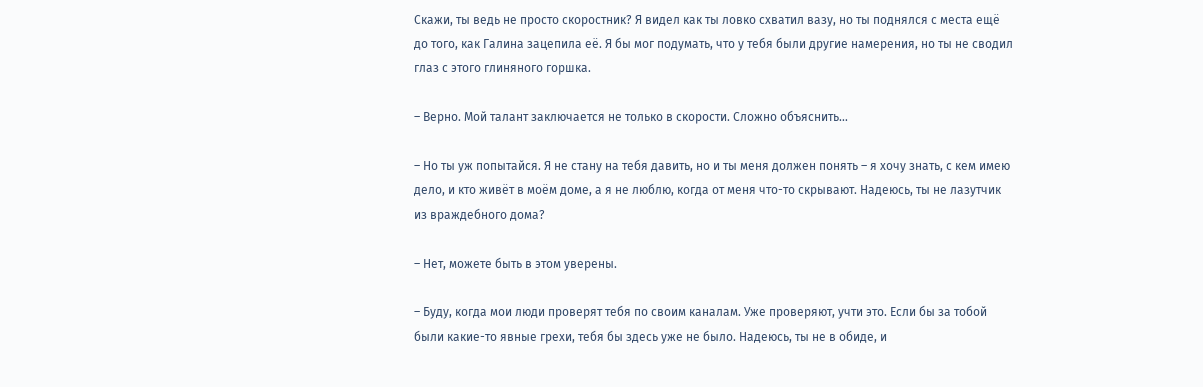Скажи, ты ведь не просто скоростник? Я видел как ты ловко схватил вазу, но ты поднялся с места ещё до того, как Галина зацепила её. Я бы мог подумать, что у тебя были другие намерения, но ты не сводил глаз с этого глиняного горшка.

– Верно. Мой талант заключается не только в скорости. Сложно объяснить…

– Но ты уж попытайся. Я не стану на тебя давить, но и ты меня должен понять – я хочу знать, с кем имею дело, и кто живёт в моём доме, а я не люблю, когда от меня что-то скрывают. Надеюсь, ты не лазутчик из враждебного дома?

– Нет, можете быть в этом уверены.

– Буду, когда мои люди проверят тебя по своим каналам. Уже проверяют, учти это. Если бы за тобой были какие-то явные грехи, тебя бы здесь уже не было. Надеюсь, ты не в обиде, и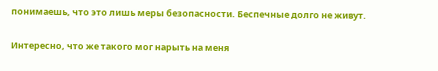понимаешь, что это лишь меры безопасности. Беспечные долго не живут.

Интересно, что же такого мог нарыть на меня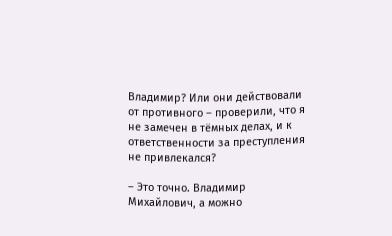Владимир? Или они действовали от противного – проверили, что я не замечен в тёмных делах, и к ответственности за преступления не привлекался?

– Это точно. Владимир Михайлович, а можно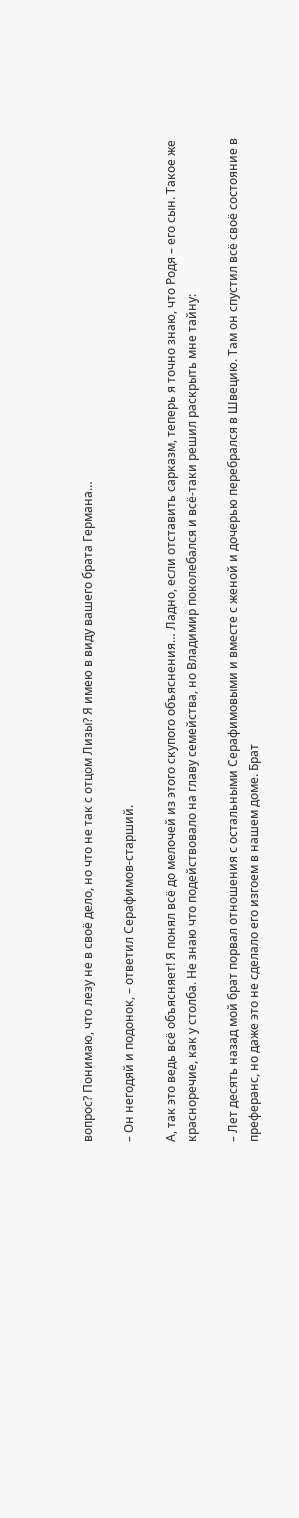вопрос? Понимаю, что лезу не в своё дело, но что не так с отцом Лизы? Я имею в виду вашего брата Германа…

– Он негодяй и подонок, – ответил Серафимов-старший.

А, так это ведь всё объясняет! Я понял всё до мелочей из этого скупого объяснения… Ладно, если отставить сарказм, теперь я точно знаю, что Родя – его сын. Такое же красноречие, как у столба. Не знаю что подействовало на главу семейства, но Владимир поколебался и всё-таки решил раскрыть мне тайну:

– Лет десять назад мой брат порвал отношения с остальными Серафимовыми и вместе с женой и дочерью перебрался в Швецию. Там он спустил всё своё состояние в преферанс, но даже это не сделало его изгоем в нашем доме. Брат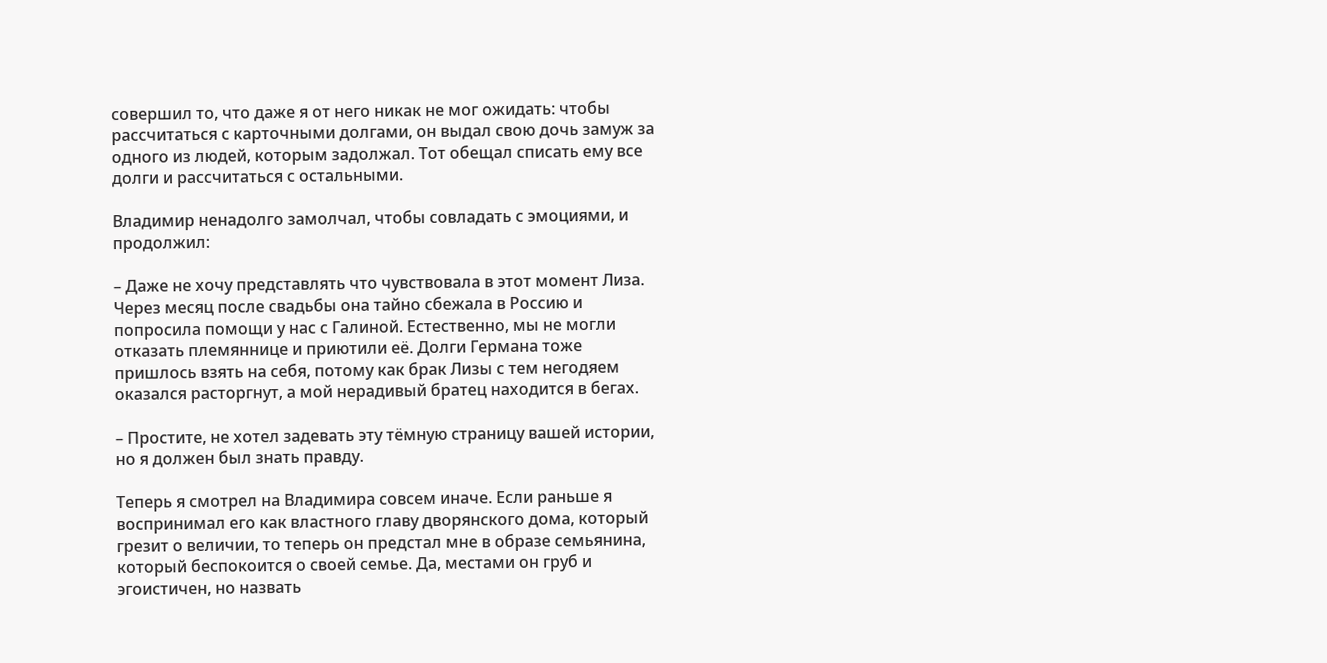совершил то, что даже я от него никак не мог ожидать: чтобы рассчитаться с карточными долгами, он выдал свою дочь замуж за одного из людей, которым задолжал. Тот обещал списать ему все долги и рассчитаться с остальными.

Владимир ненадолго замолчал, чтобы совладать с эмоциями, и продолжил:

– Даже не хочу представлять что чувствовала в этот момент Лиза. Через месяц после свадьбы она тайно сбежала в Россию и попросила помощи у нас с Галиной. Естественно, мы не могли отказать племяннице и приютили её. Долги Германа тоже пришлось взять на себя, потому как брак Лизы с тем негодяем оказался расторгнут, а мой нерадивый братец находится в бегах.

– Простите, не хотел задевать эту тёмную страницу вашей истории, но я должен был знать правду.

Теперь я смотрел на Владимира совсем иначе. Если раньше я воспринимал его как властного главу дворянского дома, который грезит о величии, то теперь он предстал мне в образе семьянина, который беспокоится о своей семье. Да, местами он груб и эгоистичен, но назвать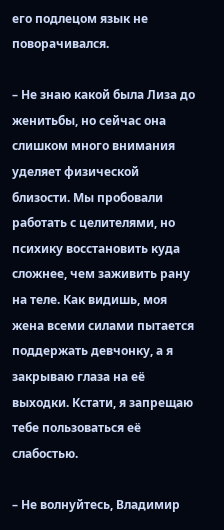его подлецом язык не поворачивался.

– Не знаю какой была Лиза до женитьбы, но сейчас она слишком много внимания уделяет физической близости. Мы пробовали работать с целителями, но психику восстановить куда сложнее, чем заживить рану на теле. Как видишь, моя жена всеми силами пытается поддержать девчонку, а я закрываю глаза на её выходки. Кстати, я запрещаю тебе пользоваться её слабостью.

– Не волнуйтесь, Владимир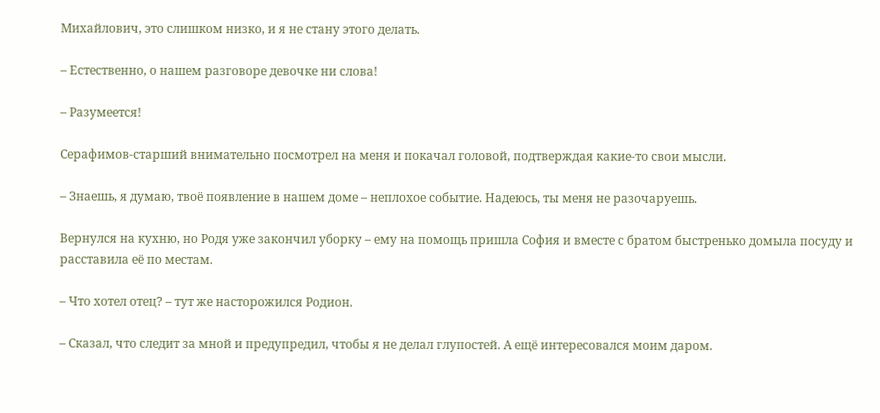Михайлович, это слишком низко, и я не стану этого делать.

– Естественно, о нашем разговоре девочке ни слова!

– Разумеется!

Серафимов-старший внимательно посмотрел на меня и покачал головой, подтверждая какие-то свои мысли.

– Знаешь, я думаю, твоё появление в нашем доме – неплохое событие. Надеюсь, ты меня не разочаруешь.

Вернулся на кухню, но Родя уже закончил уборку – ему на помощь пришла София и вместе с братом быстренько домыла посуду и расставила её по местам.

– Что хотел отец? – тут же насторожился Родион.

– Сказал, что следит за мной и предупредил, чтобы я не делал глупостей. А ещё интересовался моим даром.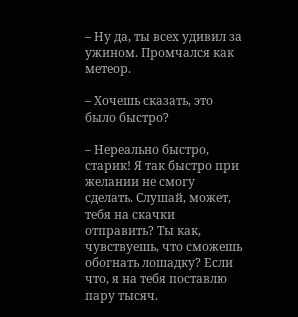– Ну да, ты всех удивил за ужином. Промчался как метеор.

– Хочешь сказать, это было быстро?

– Нереально быстро, старик! Я так быстро при желании не смогу сделать. Слушай, может, тебя на скачки отправить? Ты как, чувствуешь, что сможешь обогнать лошадку? Если что, я на тебя поставлю пару тысяч.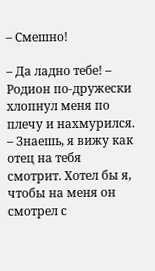– Смешно!

– Да ладно тебе! – Родион по-дружески хлопнул меня по плечу и нахмурился. – Знаешь, я вижу как отец на тебя смотрит. Хотел бы я, чтобы на меня он смотрел с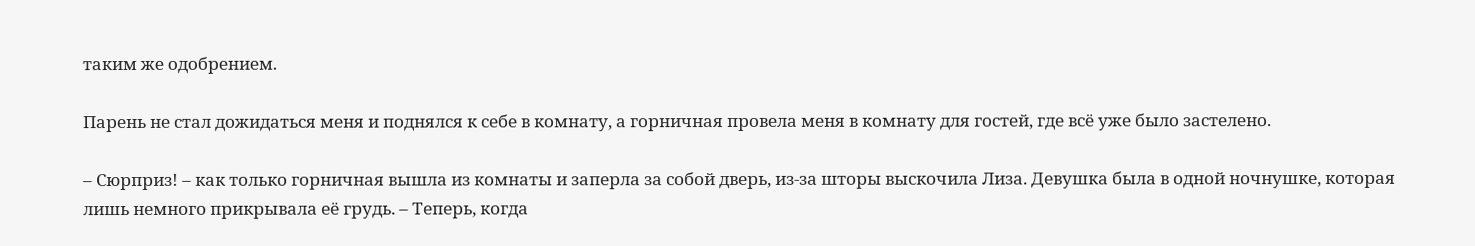таким же одобрением.

Парень не стал дожидаться меня и поднялся к себе в комнату, а горничная провела меня в комнату для гостей, где всё уже было застелено.

– Сюрприз! – как только горничная вышла из комнаты и заперла за собой дверь, из-за шторы выскочила Лиза. Девушка была в одной ночнушке, которая лишь немного прикрывала её грудь. – Теперь, когда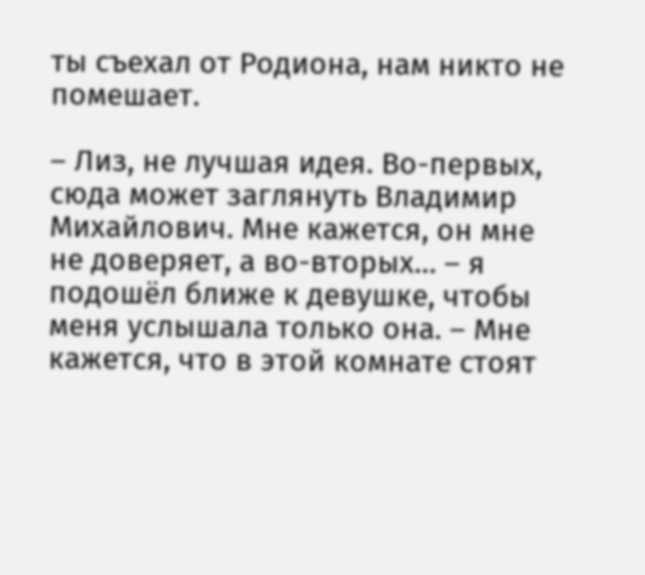ты съехал от Родиона, нам никто не помешает.

– Лиз, не лучшая идея. Во-первых, сюда может заглянуть Владимир Михайлович. Мне кажется, он мне не доверяет, а во-вторых… – я подошёл ближе к девушке, чтобы меня услышала только она. – Мне кажется, что в этой комнате стоят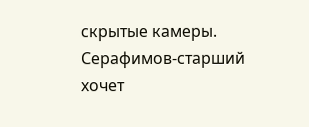скрытые камеры. Серафимов-старший хочет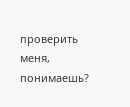проверить меня, понимаешь?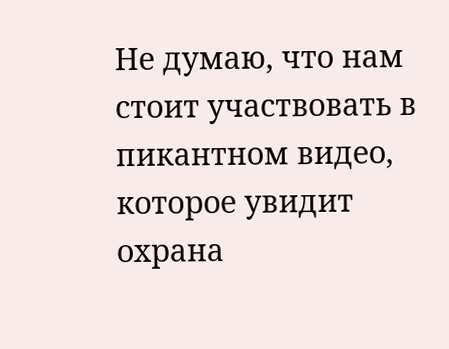Не думаю, что нам стоит участвовать в пикантном видео, которое увидит охрана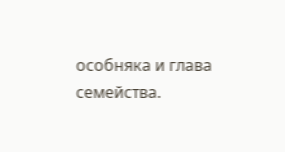особняка и глава семейства.